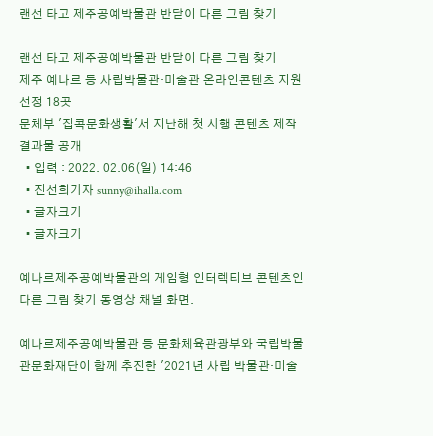랜선 타고 제주공예박물관 반닫이 다른 그림 찾기

랜선 타고 제주공예박물관 반닫이 다른 그림 찾기
제주 예나르 등 사립박물관·미술관 온라인콘텐츠 지원 선정 18곳
문체부 '집콕문화생활'서 지난해 첫 시행 콘텐츠 제작 결과물 공개
  • 입력 : 2022. 02.06(일) 14:46
  • 진선희기자 sunny@ihalla.com
  • 글자크기
  • 글자크기

예나르제주공예박물관의 게임형 인터렉티브 콘텐츠인 다른 그림 찾기 동영상 채널 화면.

예나르제주공예박물관 등 문화체육관광부와 국립박물관문화재단이 함께 추진한 '2021년 사립 박물관·미술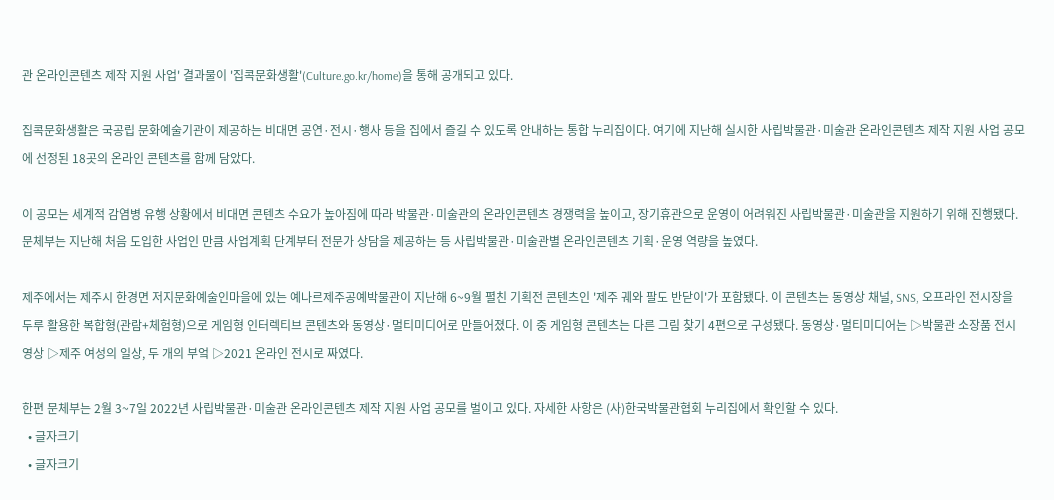관 온라인콘텐츠 제작 지원 사업' 결과물이 '집콕문화생활'(Culture.go.kr/home)을 통해 공개되고 있다.

집콕문화생활은 국공립 문화예술기관이 제공하는 비대면 공연·전시·행사 등을 집에서 즐길 수 있도록 안내하는 통합 누리집이다. 여기에 지난해 실시한 사립박물관·미술관 온라인콘텐츠 제작 지원 사업 공모에 선정된 18곳의 온라인 콘텐츠를 함께 담았다.

이 공모는 세계적 감염병 유행 상황에서 비대면 콘텐츠 수요가 높아짐에 따라 박물관·미술관의 온라인콘텐츠 경쟁력을 높이고, 장기휴관으로 운영이 어려워진 사립박물관·미술관을 지원하기 위해 진행됐다. 문체부는 지난해 처음 도입한 사업인 만큼 사업계획 단계부터 전문가 상담을 제공하는 등 사립박물관·미술관별 온라인콘텐츠 기획·운영 역량을 높였다.

제주에서는 제주시 한경면 저지문화예술인마을에 있는 예나르제주공예박물관이 지난해 6~9월 펼친 기획전 콘텐츠인 '제주 궤와 팔도 반닫이'가 포함됐다. 이 콘텐츠는 동영상 채널, SNS, 오프라인 전시장을 두루 활용한 복합형(관람+체험형)으로 게임형 인터렉티브 콘텐츠와 동영상·멀티미디어로 만들어졌다. 이 중 게임형 콘텐츠는 다른 그림 찾기 4편으로 구성됐다. 동영상·멀티미디어는 ▷박물관 소장품 전시 영상 ▷제주 여성의 일상, 두 개의 부엌 ▷2021 온라인 전시로 짜였다.

한편 문체부는 2월 3~7일 2022년 사립박물관·미술관 온라인콘텐츠 제작 지원 사업 공모를 벌이고 있다. 자세한 사항은 (사)한국박물관협회 누리집에서 확인할 수 있다.
  • 글자크기
  • 글자크기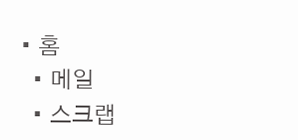• 홈
  • 메일
  • 스크랩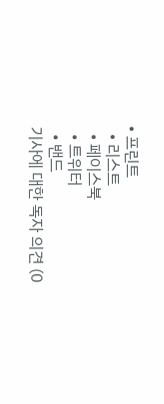• 프린트
  • 리스트
  • 페이스북
  • 트위터
  • 밴드
기사에 대한 독자 의견 (0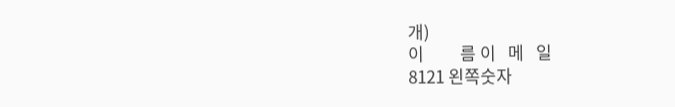개)
이         름 이   메   일
8121 왼쪽숫자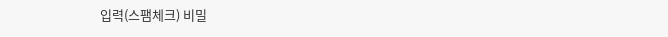입력(스팸체크) 비밀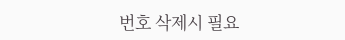번호 삭제시 필요